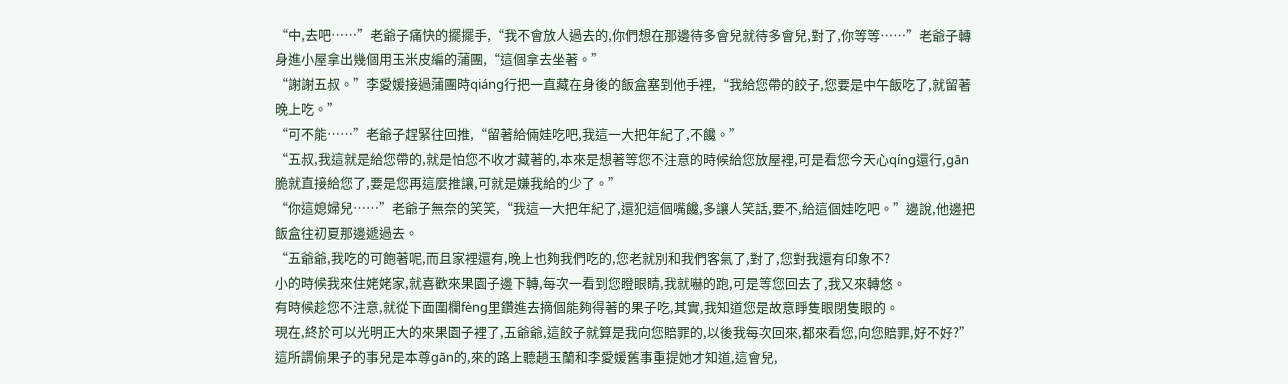“中,去吧……”老爺子痛快的擺擺手,“我不會放人過去的,你們想在那邊待多會兒就待多會兒,對了,你等等……”老爺子轉身進小屋拿出幾個用玉米皮編的蒲團,“這個拿去坐著。”
“謝謝五叔。”李愛媛接過蒲團時qiáng行把一直藏在身後的飯盒塞到他手裡,“我給您帶的餃子,您要是中午飯吃了,就留著晚上吃。”
“可不能……”老爺子趕緊往回推,“留著給倆娃吃吧,我這一大把年紀了,不饞。”
“五叔,我這就是給您帶的,就是怕您不收才藏著的,本來是想著等您不注意的時候給您放屋裡,可是看您今天心qíng還行,gān脆就直接給您了,要是您再這麼推讓,可就是嫌我給的少了。”
“你這媳婦兒……”老爺子無奈的笑笑,“我這一大把年紀了,還犯這個嘴饞,多讓人笑話,要不,給這個娃吃吧。”邊說,他邊把飯盒往初夏那邊遞過去。
“五爺爺,我吃的可飽著呢,而且家裡還有,晚上也夠我們吃的,您老就別和我們客氣了,對了,您對我還有印象不?
小的時候我來住姥姥家,就喜歡來果園子邊下轉,每次一看到您瞪眼睛,我就嚇的跑,可是等您回去了,我又來轉悠。
有時候趁您不注意,就從下面圍欄fèng里鑽進去摘個能夠得著的果子吃,其實,我知道您是故意睜隻眼閉隻眼的。
現在,終於可以光明正大的來果園子裡了,五爺爺,這餃子就算是我向您賠罪的,以後我每次回來,都來看您,向您賠罪,好不好?”
這所謂偷果子的事兒是本尊gān的,來的路上聽趙玉蘭和李愛媛舊事重提她才知道,這會兒,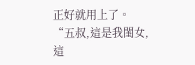正好就用上了。
“五叔,這是我閨女,這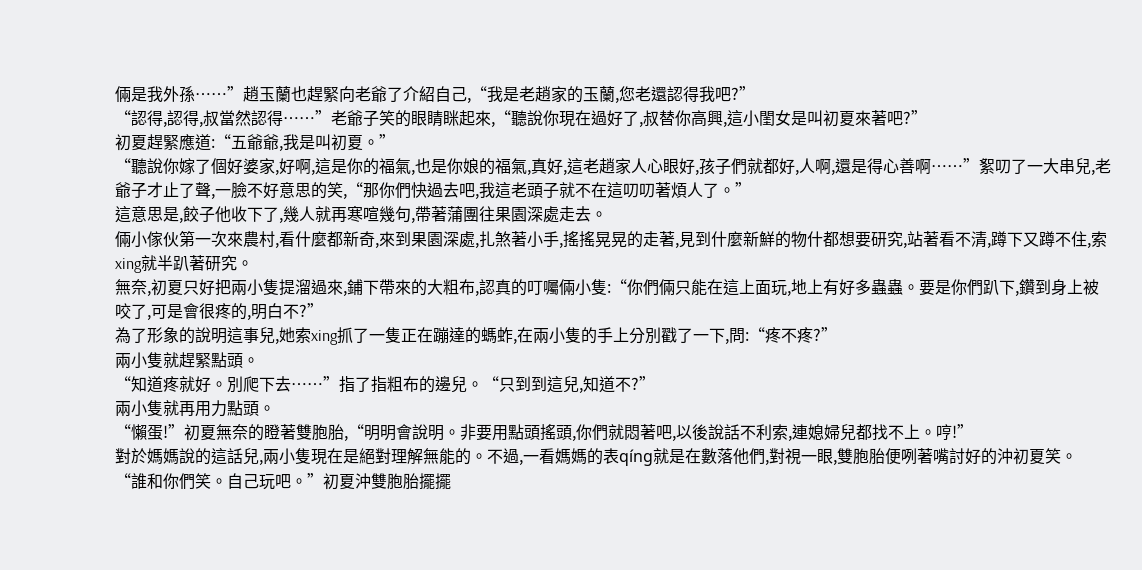倆是我外孫……”趙玉蘭也趕緊向老爺了介紹自己,“我是老趙家的玉蘭,您老還認得我吧?”
“認得,認得,叔當然認得……”老爺子笑的眼睛眯起來,“聽說你現在過好了,叔替你高興,這小閨女是叫初夏來著吧?”
初夏趕緊應道:“五爺爺,我是叫初夏。”
“聽說你嫁了個好婆家,好啊,這是你的福氣,也是你娘的福氣,真好,這老趙家人心眼好,孩子們就都好,人啊,還是得心善啊……”絮叨了一大串兒,老爺子才止了聲,一臉不好意思的笑,“那你們快過去吧,我這老頭子就不在這叨叨著煩人了。”
這意思是,餃子他收下了,幾人就再寒喧幾句,帶著蒲團往果園深處走去。
倆小傢伙第一次來農村,看什麼都新奇,來到果園深處,扎煞著小手,搖搖晃晃的走著,見到什麼新鮮的物什都想要研究,站著看不清,蹲下又蹲不住,索xing就半趴著研究。
無奈,初夏只好把兩小隻提溜過來,鋪下帶來的大粗布,認真的叮囑倆小隻:“你們倆只能在這上面玩,地上有好多蟲蟲。要是你們趴下,鑽到身上被咬了,可是會很疼的,明白不?”
為了形象的說明這事兒,她索xing抓了一隻正在蹦達的螞蚱,在兩小隻的手上分別戳了一下,問:“疼不疼?”
兩小隻就趕緊點頭。
“知道疼就好。別爬下去……”指了指粗布的邊兒。“只到到這兒,知道不?”
兩小隻就再用力點頭。
“懶蛋!”初夏無奈的瞪著雙胞胎,“明明會說明。非要用點頭搖頭,你們就悶著吧,以後說話不利索,連媳婦兒都找不上。哼!”
對於媽媽說的這話兒,兩小隻現在是絕對理解無能的。不過,一看媽媽的表qíng就是在數落他們,對視一眼,雙胞胎便咧著嘴討好的沖初夏笑。
“誰和你們笑。自己玩吧。”初夏沖雙胞胎擺擺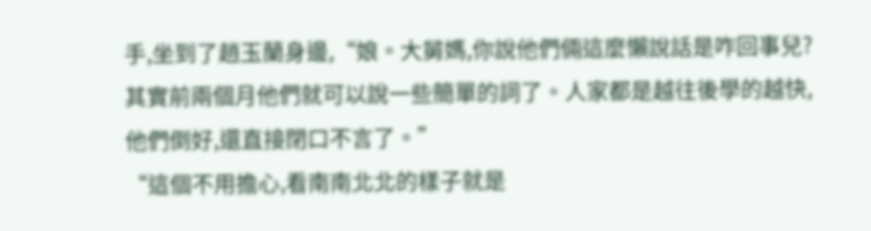手,坐到了趙玉蘭身邊,“娘。大舅媽,你說他們倆這麼懶說話是咋回事兒?
其實前兩個月他們就可以說一些簡單的詞了。人家都是越往後學的越快,他們倒好,還直接閉口不言了。”
“這個不用擔心,看南南北北的樣子就是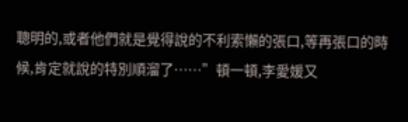聰明的,或者他們就是覺得說的不利索懶的張口,等再張口的時候,肯定就說的特別順溜了……”頓一頓,李愛媛又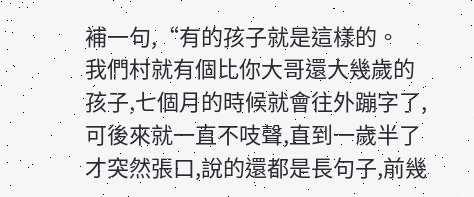補一句,“有的孩子就是這樣的。
我們村就有個比你大哥還大幾歲的孩子,七個月的時候就會往外蹦字了,可後來就一直不吱聲,直到一歲半了才突然張口,說的還都是長句子,前幾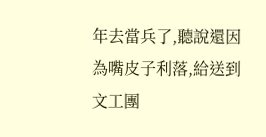年去當兵了,聽說還因為嘴皮子利落,給送到文工團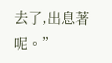去了,出息著呢。”